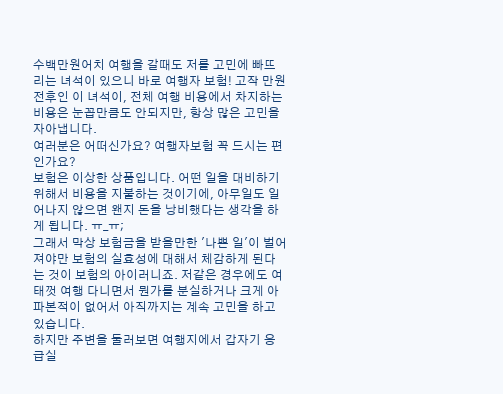수백만원어치 여행을 갈때도 저를 고민에 빠뜨리는 녀석이 있으니 바로 여행자 보험! 고작 만원 전후인 이 녀석이, 전체 여행 비용에서 차지하는 비용은 눈꼽만큼도 안되지만, 항상 많은 고민을 자아냅니다.
여러분은 어떠신가요? 여행자보험 꼭 드시는 편인가요?
보험은 이상한 상품입니다. 어떤 일을 대비하기 위해서 비용을 지불하는 것이기에, 아무일도 일어나지 않으면 왠지 돈을 낭비했다는 생각을 하게 됩니다. ㅠ_ㅠ;
그래서 막상 보험금을 받을만한 '나쁜 일'이 벌어져야만 보험의 실효성에 대해서 체감하게 된다는 것이 보험의 아이러니죠. 저같은 경우에도 여태껏 여행 다니면서 뭔가를 분실하거나 크게 아파본적이 없어서 아직까지는 계속 고민을 하고 있습니다.
하지만 주변을 둘러보면 여행지에서 갑자기 응급실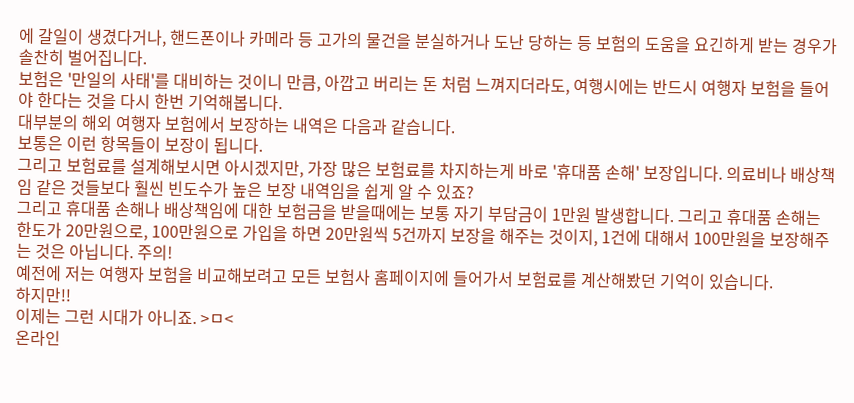에 갈일이 생겼다거나, 핸드폰이나 카메라 등 고가의 물건을 분실하거나 도난 당하는 등 보험의 도움을 요긴하게 받는 경우가 솔찬히 벌어집니다.
보험은 '만일의 사태'를 대비하는 것이니 만큼, 아깝고 버리는 돈 처럼 느껴지더라도, 여행시에는 반드시 여행자 보험을 들어야 한다는 것을 다시 한번 기억해봅니다.
대부분의 해외 여행자 보험에서 보장하는 내역은 다음과 같습니다.
보통은 이런 항목들이 보장이 됩니다.
그리고 보험료를 설계해보시면 아시겠지만, 가장 많은 보험료를 차지하는게 바로 '휴대품 손해' 보장입니다. 의료비나 배상책임 같은 것들보다 훨씬 빈도수가 높은 보장 내역임을 쉽게 알 수 있죠?
그리고 휴대품 손해나 배상책임에 대한 보험금을 받을때에는 보통 자기 부담금이 1만원 발생합니다. 그리고 휴대품 손해는 한도가 20만원으로, 100만원으로 가입을 하면 20만원씩 5건까지 보장을 해주는 것이지, 1건에 대해서 100만원을 보장해주는 것은 아닙니다. 주의!
예전에 저는 여행자 보험을 비교해보려고 모든 보험사 홈페이지에 들어가서 보험료를 계산해봤던 기억이 있습니다.
하지만!!
이제는 그런 시대가 아니죠. >ㅁ<
온라인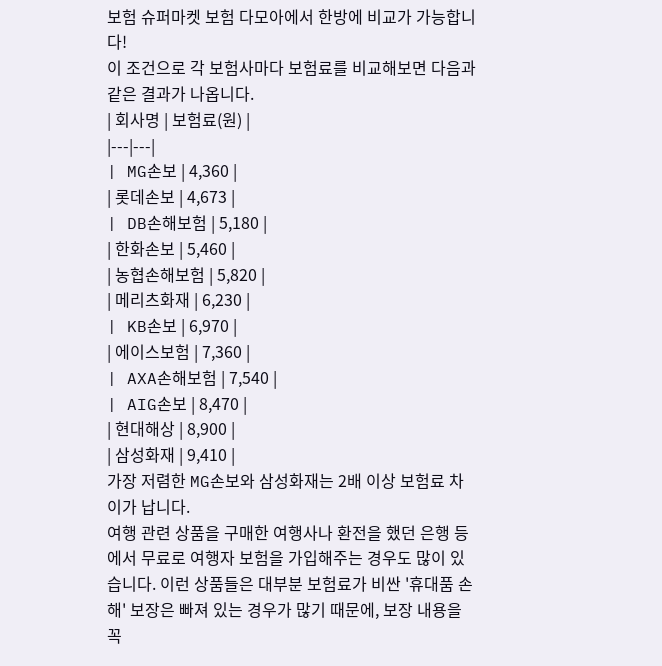보험 슈퍼마켓 보험 다모아에서 한방에 비교가 가능합니다!
이 조건으로 각 보험사마다 보험료를 비교해보면 다음과 같은 결과가 나옵니다.
| 회사명 | 보험료(원) |
|---|---|
| MG손보 | 4,360 |
| 롯데손보 | 4,673 |
| DB손해보험 | 5,180 |
| 한화손보 | 5,460 |
| 농협손해보험 | 5,820 |
| 메리츠화재 | 6,230 |
| KB손보 | 6,970 |
| 에이스보험 | 7,360 |
| AXA손해보험 | 7,540 |
| AIG손보 | 8,470 |
| 현대해상 | 8,900 |
| 삼성화재 | 9,410 |
가장 저렴한 MG손보와 삼성화재는 2배 이상 보험료 차이가 납니다.
여행 관련 상품을 구매한 여행사나 환전을 했던 은행 등에서 무료로 여행자 보험을 가입해주는 경우도 많이 있습니다. 이런 상품들은 대부분 보험료가 비싼 '휴대품 손해' 보장은 빠져 있는 경우가 많기 때문에, 보장 내용을 꼭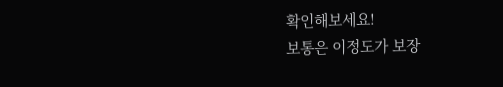확인해보세요!
보통은 이정도가 보장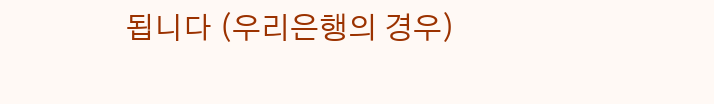됩니다 (우리은행의 경우)